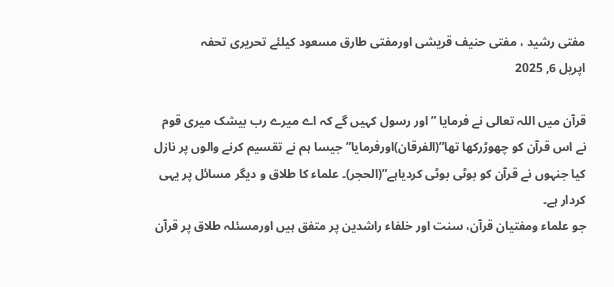مفتی رشید ، مفتی حنیف قریشی اورمفتی طارق مسعود کیلئے تحریری تحفہ
اپریل 6, 2025

قرآن میں اللہ تعالی نے فرمایا ”اور رسول کہیں گے کہ اے میرے رب بیشک میری قوم نے اس قرآن کو چھوڑرکھا تھا”(الفرقان)اورفرمایا” جیسا ہم نے تقسیم کرنے والوں پر نازل کیا جنہوں نے قرآن کو بوٹی بوٹی کردیاہے”(الحجر)۔ علماء کا طلاق و دیگر مسائل پر یہی کردار ہے۔
جو علماء ومفتیان قرآن، سنت اور خلفاء راشدین پر متفق ہیں اورمسئلہ طلاق پر قرآن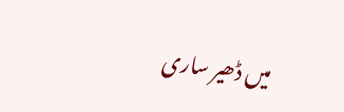میں ڈھیر ساری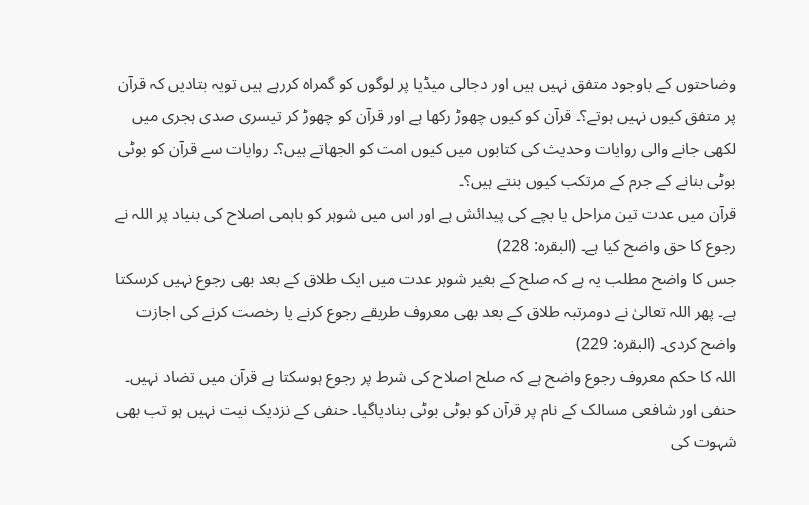وضاحتوں کے باوجود متفق نہیں ہیں اور دجالی میڈیا پر لوگوں کو گمراہ کررہے ہیں تویہ بتادیں کہ قرآن پر متفق کیوں نہیں ہوتے؟۔ قرآن کو کیوں چھوڑ رکھا ہے اور قرآن کو چھوڑ کر تیسری صدی ہجری میں لکھی جانے والی روایات وحدیث کی کتابوں میں کیوں امت کو الجھاتے ہیں؟۔ روایات سے قرآن کو بوٹی بوٹی بنانے کے جرم کے مرتکب کیوں بنتے ہیں؟۔
قرآن میں عدت تین مراحل یا بچے کی پیدائش ہے اور اس میں شوہر کو باہمی اصلاح کی بنیاد پر اللہ نے رجوع کا حق واضح کیا ہے۔ (البقرہ: 228)
جس کا واضح مطلب یہ ہے کہ صلح کے بغیر شوہر عدت میں ایک طلاق کے بعد بھی رجوع نہیں کرسکتا ہے۔ پھر اللہ تعالیٰ نے دومرتبہ طلاق کے بعد بھی معروف طریقے رجوع کرنے یا رخصت کرنے کی اجازت واضح کردی۔ (البقرہ: 229)
اللہ کا حکم معروف رجوع واضح ہے کہ صلح اصلاح کی شرط پر رجوع ہوسکتا ہے قرآن میں تضاد نہیں۔
حنفی اور شافعی مسالک کے نام پر قرآن کو بوٹی بوٹی بنادیاگیا۔ حنفی کے نزدیک نیت نہیں ہو تب بھی شہوت کی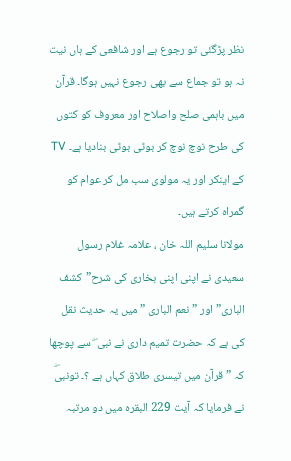نظر پڑگئی تو رجوع ہے اور شافعی کے ہاں نیت نہ ہو تو جماع سے بھی رجوع نہیں ہوگا۔ قرآن میں باہمی صلح واصلاح اور معروف کو کتوں کی طرح نوچ نوچ کر بوٹی بوٹی بنادیا ہے۔ TV کے اینکر اور یہ مولوی سب مل کر عوام کو گمراہ کرتے ہیں۔
مولانا سلیم اللہ خان ، علامہ غلام رسول سعیدی نے اپنی اپنی بخاری کی شرح”کشف الباری” اور ”نعم الباری ” میں یہ حدیث نقل کی ہے کہ حضرت تمیم داری نے نبی ۖ سے پوچھا کہ ” قرآن میں تیسری طلاق کہاں ہے ؟۔ تونبیۖ نے فرمایا کہ آیت 229 البقرہ میں دو مرتبہ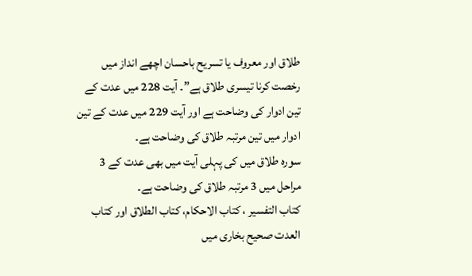طلاق اور معروف یا تسریح باحسان اچھے انداز میں رخصت کرنا تیسری طلاق ہے”۔ آیت 228 میں عدت کے تین ادوار کی وضاحت ہے اور آیت 229 میں عدت کے تین ادوار میں تین مرتبہ طلاق کی وضاحت ہے۔
سورہ طلاق میں کی پہلی آیت میں بھی عدت کے 3 مراحل میں 3 مرتبہ طلاق کی وضاحت ہے۔
کتاب التفسیر ، کتاب الاحکام، کتاب الطلاق اور کتاب العدت صحیح بخاری میں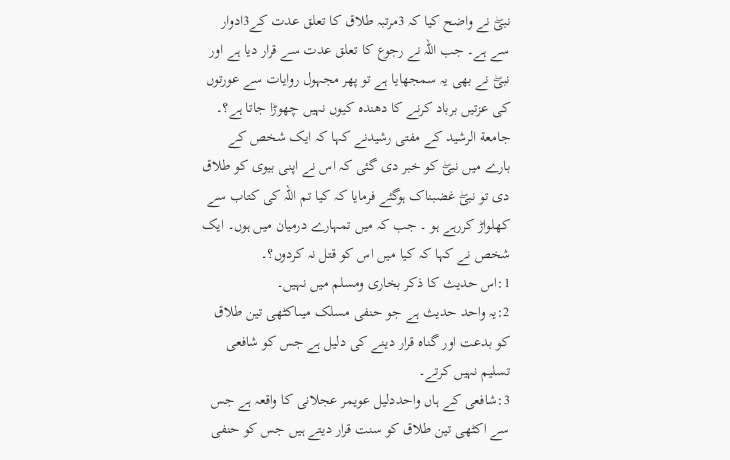نبیۖ نے واضح کیا کہ 3مرتبہ طلاق کا تعلق عدت کے3ادوار سے ہے۔ جب اللہ نے رجوع کا تعلق عدت سے قرار دیا ہے اور نبیۖ نے بھی یہ سمجھایا ہے تو پھر مجہول روایات سے عورتوں کی عزتیں برباد کرنے کا دھندہ کیوں نہیں چھوڑا جاتا ہے؟۔
جامعة الرشید کے مفتی رشیدنے کہا کہ ایک شخص کے بارے میں نبیۖ کو خبر دی گئی کہ اس نے اپنی بیوی کو طلاق دی تو نبیۖ غضبناک ہوگئے فرمایا کہ کیا تم اللہ کی کتاب سے کھلواڑ کررہے ہو ۔ جب کہ میں تمہارے درمیان میں ہوں۔ ایک شخص نے کہا کہ کیا میں اس کو قتل نہ کردوں؟۔
1:اس حدیث کا ذکر بخاری ومسلم میں نہیں۔
2:یہ واحد حدیث ہے جو حنفی مسلک میںاکٹھی تین طلاق کو بدعت اور گناہ قرار دینے کی دلیل ہے جس کو شافعی تسلیم نہیں کرتے۔
3:شافعی کے ہاں واحددلیل عویمر عجلانی کا واقعہ ہے جس سے اکٹھی تین طلاق کو سنت قرار دیتے ہیں جس کو حنفی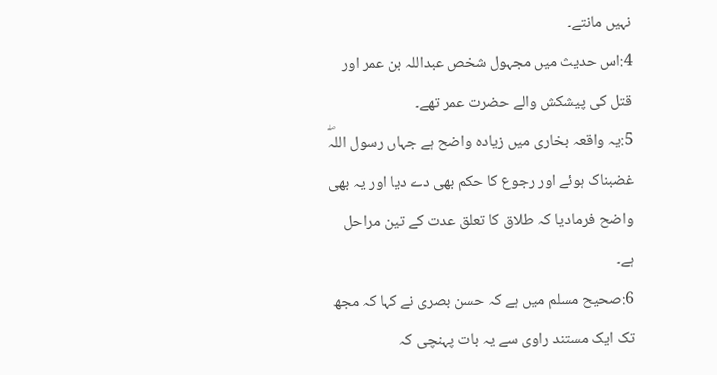نہیں مانتے۔
4:اس حدیث میں مجہول شخص عبداللہ بن عمر اور قتل کی پیشکش والے حضرت عمر تھے۔
5:یہ واقعہ بخاری میں زیادہ واضح ہے جہاں رسول اللہۖ غضبناک ہوئے اور رجوع کا حکم بھی دے دیا اور یہ بھی واضح فرمادیا کہ طلاق کا تعلق عدت کے تین مراحل ہے۔
6:صحیح مسلم میں ہے کہ حسن بصری نے کہا کہ مجھ تک ایک مستند راوی سے یہ بات پہنچی کہ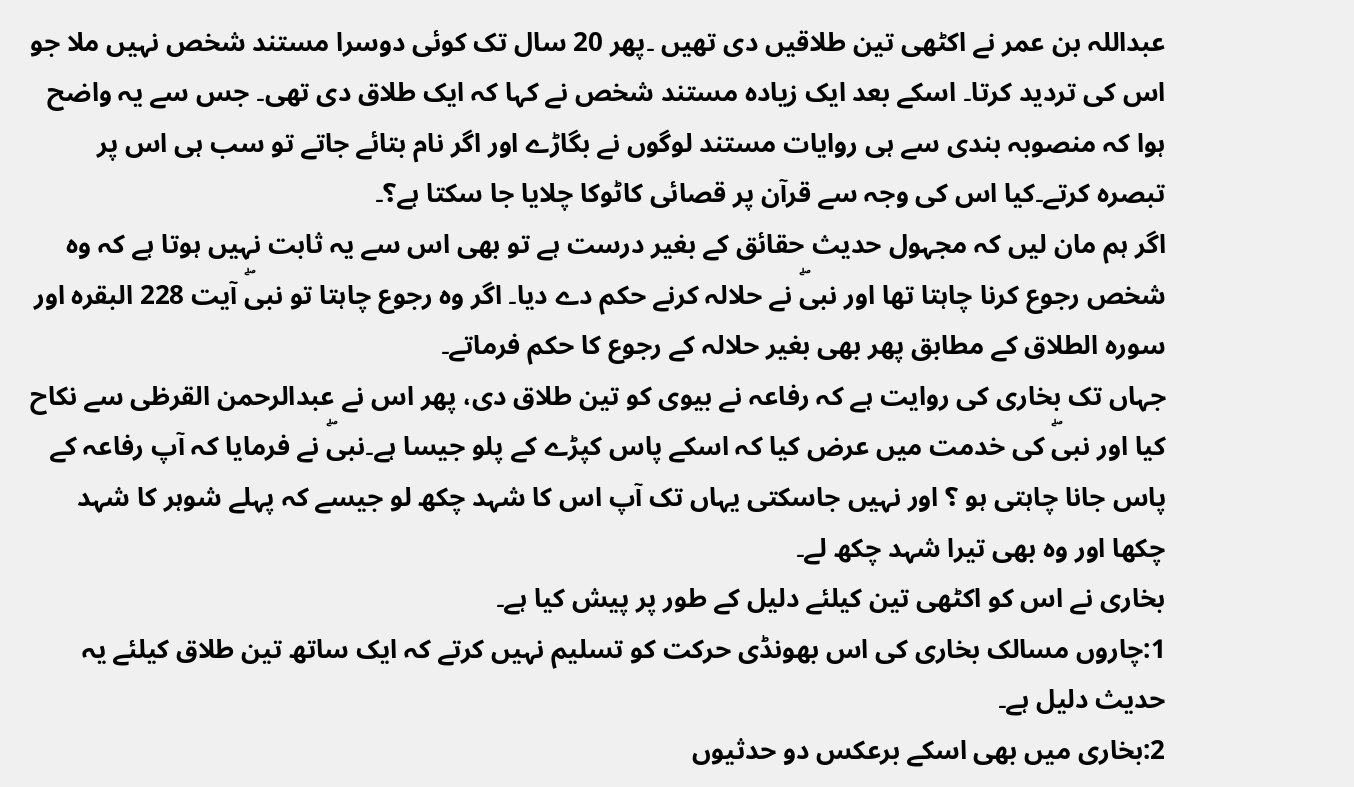عبداللہ بن عمر نے اکٹھی تین طلاقیں دی تھیں ۔پھر 20 سال تک کوئی دوسرا مستند شخص نہیں ملا جو اس کی تردید کرتا۔ اسکے بعد ایک زیادہ مستند شخص نے کہا کہ ایک طلاق دی تھی۔ جس سے یہ واضح ہوا کہ منصوبہ بندی سے ہی روایات مستند لوگوں نے بگاڑے اور اگر نام بتائے جاتے تو سب ہی اس پر تبصرہ کرتے۔کیا اس کی وجہ سے قرآن پر قصائی کاٹوکا چلایا جا سکتا ہے؟۔
اگر ہم مان لیں کہ مجہول حدیث حقائق کے بغیر درست ہے تو بھی اس سے یہ ثابت نہیں ہوتا ہے کہ وہ شخص رجوع کرنا چاہتا تھا اور نبیۖ نے حلالہ کرنے حکم دے دیا۔ اگر وہ رجوع چاہتا تو نبیۖ آیت 228 البقرہ اور سورہ الطلاق کے مطابق پھر بھی بغیر حلالہ کے رجوع کا حکم فرماتے۔
جہاں تک بخاری کی روایت ہے کہ رفاعہ نے بیوی کو تین طلاق دی، پھر اس نے عبدالرحمن القرظی سے نکاح کیا اور نبیۖ کی خدمت میں عرض کیا کہ اسکے پاس کپڑے کے پلو جیسا ہے۔نبیۖ نے فرمایا کہ آپ رفاعہ کے پاس جانا چاہتی ہو ؟ اور نہیں جاسکتی یہاں تک آپ اس کا شہد چکھ لو جیسے کہ پہلے شوہر کا شہد چکھا اور وہ بھی تیرا شہد چکھ لے۔
بخاری نے اس کو اکٹھی تین کیلئے دلیل کے طور پر پیش کیا ہے۔
1:چاروں مسالک بخاری کی اس بھونڈی حرکت کو تسلیم نہیں کرتے کہ ایک ساتھ تین طلاق کیلئے یہ حدیث دلیل ہے۔
2:بخاری میں بھی اسکے برعکس دو حدثیوں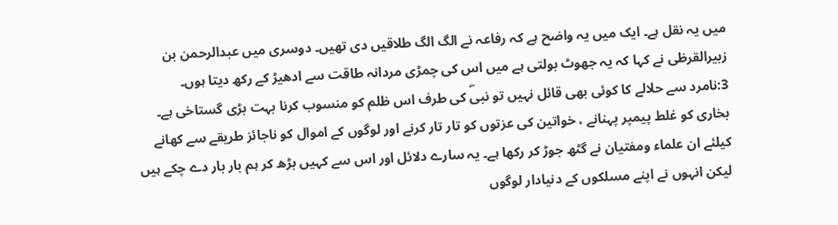میں یہ نقل ہے۔ ایک میں یہ واضح ہے کہ رفاعہ نے الگ الگ طلاقیں دی تھیں۔ دوسری میں عبدالرحمن بن زبیرالقرظی نے کہا کہ یہ جھوٹ بولتی ہے میں اس کی چمڑی مردانہ طاقت سے ادھیڑ کے رکھ دیتا ہوں۔
3:نامرد سے حلالے کا کوئی بھی قائل نہیں تو نبیۖ کی طرف اس ظلم کو منسوب کرنا بہت بڑی گستاخی ہے۔
بخاری کو غلط پیمپر پہنانے ، خواتین کی عزتوں کو تار تار کرنے اور لوگوں کے اموال کو ناجائز طریقے سے کھانے کیلئے ان علماء ومفتیان نے گٹھ جوڑ کر رکھا ہے۔ یہ سارے دلائل اور اس سے کہیں بڑھ کر ہم بار بار دے چکے ہیں لیکن انہوں نے اپنے مسلکوں کے دنیادار لوگوں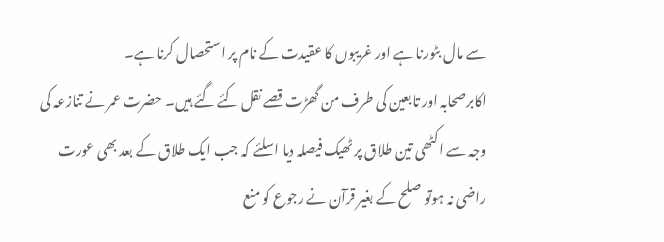سے مال بٹورنا ہے اور غریبوں کا عقیدت کے نام پر استحصال کرنا ہے۔
اکابرصحابہ اور تابعین کی طرف من گھڑت قصے نقل کئے گئے ہیں۔ حضرت عمر نے تنازعہ کی وجہ سے اکٹھی تین طلاق پر ٹھیک فیصلہ دیا اسلئے کہ جب ایک طلاق کے بعد بھی عورت راضی نہ ہوتو صلح کے بغیر قرآن نے رجوع کو منع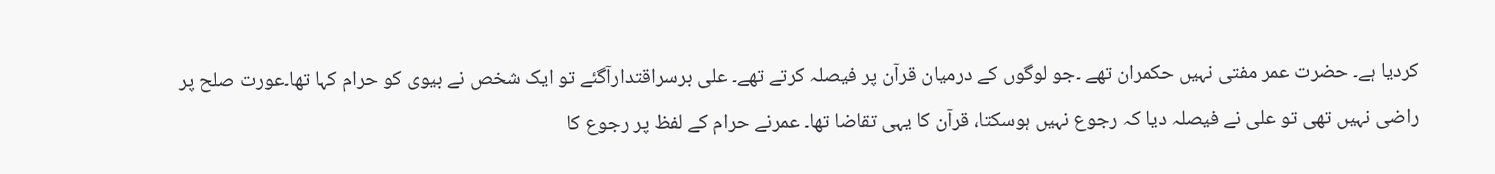کردیا ہے۔ حضرت عمر مفتی نہیں حکمران تھے ۔جو لوگوں کے درمیان قرآن پر فیصلہ کرتے تھے۔ علی برسراقتدارآگئے تو ایک شخص نے بیوی کو حرام کہا تھا۔عورت صلح پر راضی نہیں تھی تو علی نے فیصلہ دیا کہ رجوع نہیں ہوسکتا، قرآن کا یہی تقاضا تھا۔ عمرنے حرام کے لفظ پر رجوع کا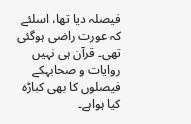فیصلہ دیا تھا، اسلئے کہ عورت راضی ہوگئی تھی۔ قرآن ہی نہیں روایات و صحابہکے فیصلوں کا بھی کباڑہ کیا ہواہے۔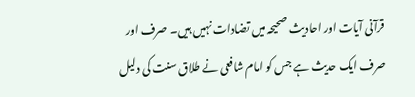قرآنی آیات اور احادیث صحیحہ میں تضادات نہیں ہیں۔ صرف اور صرف ایک حدیث ہے جس کو امام شافعی نے طلاق سنت کی دلیل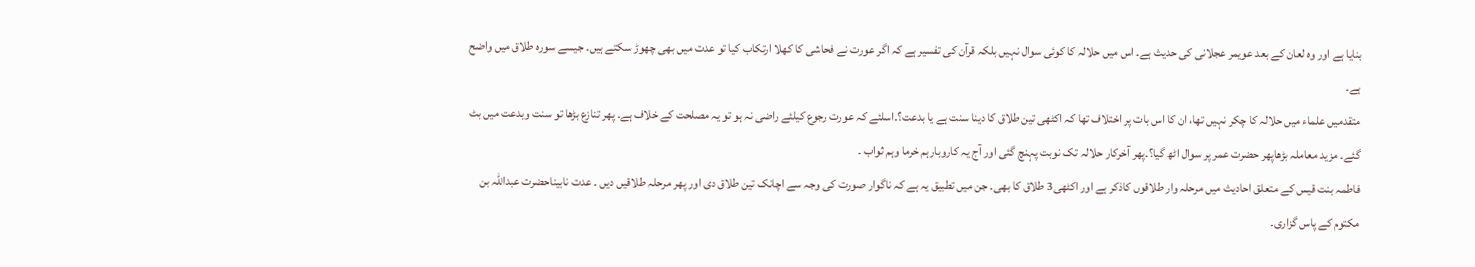بنایا ہے اور وہ لعان کے بعد عویمر عجلانی کی حدیث ہے۔ اس میں حلالہ کا کوئی سوال نہیں بلکہ قرآن کی تفسیر ہے کہ اگر عورت نے فحاشی کا کھلا ارتکاب کیا تو عدت میں بھی چھوڑ سکتے ہیں۔ جیسے سورہ طلاق میں واضح ہے۔
متقدمیں علماء میں حلالہ کا چکر نہیں تھا، ان کا اس بات پر اختلاف تھا کہ اکٹھی تین طلاق کا دینا سنت ہے یا بدعت؟۔اسلئے کہ عورت رجوع کیلئے راضی نہ ہو تو یہ مصلحت کے خلاف ہے۔ پھر تنازع بڑھا تو سنت وبدعت میں بٹ گئے۔ مزید معاملہ بڑھاپھر حضرت عمر پر سوال اٹھ گیا؟۔پھر آخرکار حلالہ تک نوبت پہنچ گئی اور آج یہ کاروبارہم خرما وہم ثواب ۔
فاطمہ بنت قیس کے متعلق احادیث میں مرحلہ وار طلاقوں کاذکر ہے اور اکٹھی3 طلاق کا بھی۔ جن میں تطبیق یہ ہے کہ ناگوار صورت کی وجہ سے اچانک تین طلاق دی اور پھر مرحلہ طلاقیں دیں ۔ عدت نابیناحضرت عبداللہ بن مکتوم کے پاس گزاری۔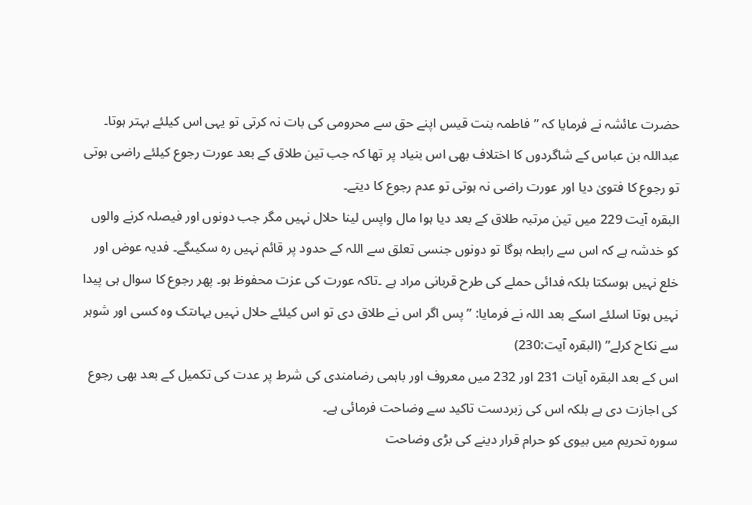حضرت عائشہ نے فرمایا کہ ” فاطمہ بنت قیس اپنے حق سے محرومی کی بات نہ کرتی تو یہی اس کیلئے بہتر ہوتا۔ عبداللہ بن عباس کے شاگردوں کا اختلاف بھی اس بنیاد پر تھا کہ جب تین طلاق کے بعد عورت رجوع کیلئے راضی ہوتی تو رجوع کا فتویٰ دیا اور عورت راضی نہ ہوتی تو عدم رجوع کا دیتے۔
البقرہ آیت 229 میں تین مرتبہ طلاق کے بعد دیا ہوا مال واپس لینا حلال نہیں مگر جب دونوں اور فیصلہ کرنے والوں کو خدشہ ہے کہ اس سے رابطہ ہوگا تو دونوں جنسی تعلق سے اللہ کے حدود پر قائم نہیں رہ سکیںگے۔ فدیہ عوض اور خلع نہیں ہوسکتا بلکہ فدائی حملے کی طرح قربانی مراد ہے ۔تاکہ عورت کی عزت محفوظ ہو۔ پھر رجوع کا سوال ہی پیدا نہیں ہوتا اسلئے اسکے بعد اللہ نے فرمایا: ”پس اگر اس نے طلاق دی تو اس کیلئے حلال نہیں یہاںتک وہ کسی اور شوہر سے نکاح کرلے” (البقرہ آیت:230)
اس کے بعد البقرہ آیات 231 اور 232 میں معروف اور باہمی رضامندی کی شرط پر عدت کی تکمیل کے بعد بھی رجوع کی اجازت دی ہے بلکہ اس کی زبردست تاکید سے وضاحت فرمائی ہے۔
سورہ تحریم میں بیوی کو حرام قرار دینے کی بڑی وضاحت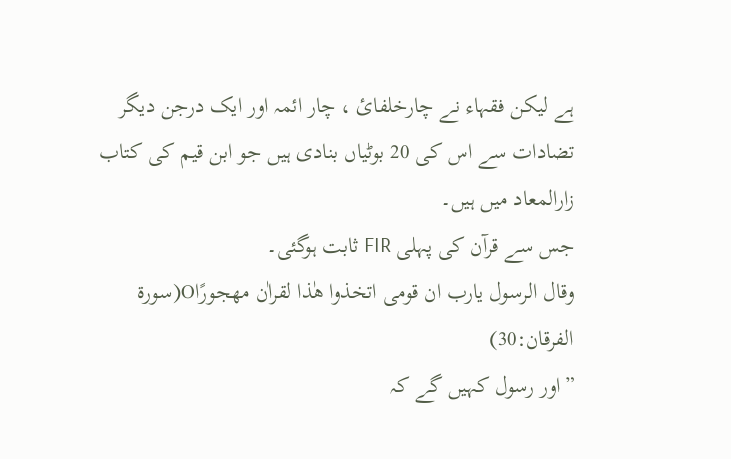ہے لیکن فقہاء نے چارخلفائ ، چار ائمہ اور ایک درجن دیگر تضادات سے اس کی 20 بوٹیاں بنادی ہیں جو ابن قیم کی کتاب زارالمعاد میں ہیں۔
جس سے قرآن کی پہلی FIR ثابت ہوگئی۔
وقال الرسول یارب ان قومی اتخذوا ھٰذا لقراٰن مھجورًاO(سورة الفرقان:30)
”اور رسول کہیں گے کہ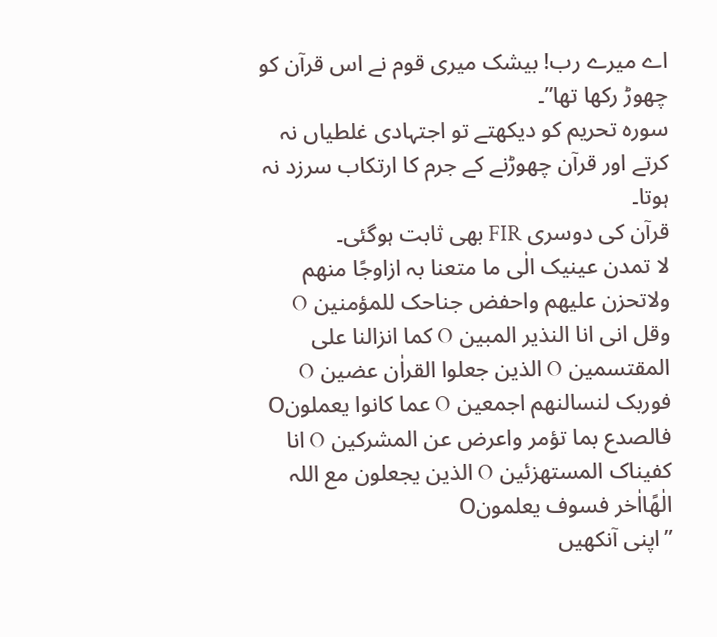اے میرے رب! بیشک میری قوم نے اس قرآن کو چھوڑ رکھا تھا”۔
سورہ تحریم کو دیکھتے تو اجتہادی غلطیاں نہ کرتے اور قرآن چھوڑنے کے جرم کا ارتکاب سرزد نہ ہوتا۔
قرآن کی دوسری FIR بھی ثابت ہوگئی۔
لا تمدن عینیک الٰی ما متعنا بہ ازاوجًا منھم ولاتحزن علیھم واحفض جناحک للمؤمنین O وقل انی انا النذیر المبین O کما انزالنا علی المقتسمین O الذین جعلوا القراٰن عضین O فوربک لنسالنھم اجمعین O عما کانوا یعملونO فالصدع بما تؤمر واعرض عن المشرکین O انا کفیناک المستھزئین O الذین یجعلون مع اللہ الٰھًااٰخر فسوف یعلمونO
”اپنی آنکھیں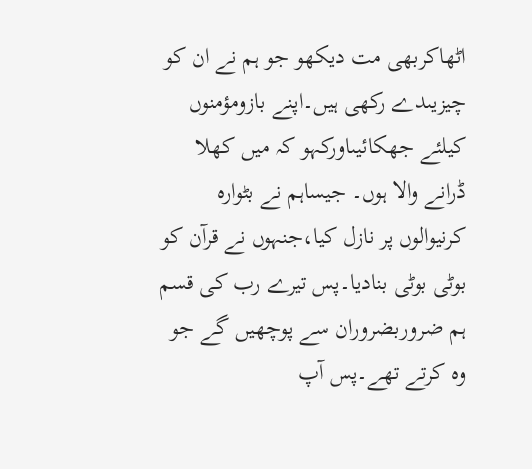اٹھاکربھی مت دیکھو جو ہم نے ان کو چیزیںدے رکھی ہیں۔اپنے بازومؤمنوں کیلئے جھکائیںاورکہو کہ میں کھلا ڈرانے والا ہوں۔ جیساہم نے بٹوارہ کرنیوالوں پر نازل کیا،جنہوں نے قرآن کو بوٹی بوٹی بنادیا۔پس تیرے رب کی قسم ہم ضروربضروران سے پوچھیں گے جو وہ کرتے تھے۔پس آپ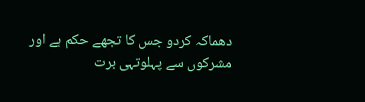دھماکہ کردو جس کا تجھے حکم ہے اور مشرکوں سے پہلوتہی برت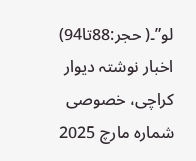لو”۔( حجر:88تا94)
اخبار نوشتہ دیوار کراچی، خصوصی شمارہ مارچ 2025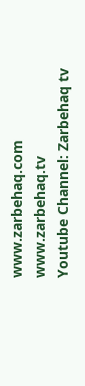www.zarbehaq.com
www.zarbehaq.tv
Youtube Channel: Zarbehaq tv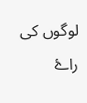لوگوں کی راۓ